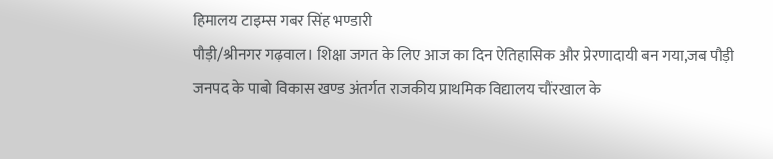हिमालय टाइम्स गबर सिंह भण्डारी
पौड़ी/श्रीनगर गढ़वाल। शिक्षा जगत के लिए आज का दिन ऐतिहासिक और प्रेरणादायी बन गया,जब पौड़ी जनपद के पाबो विकास खण्ड अंतर्गत राजकीय प्राथमिक विद्यालय चौंरखाल के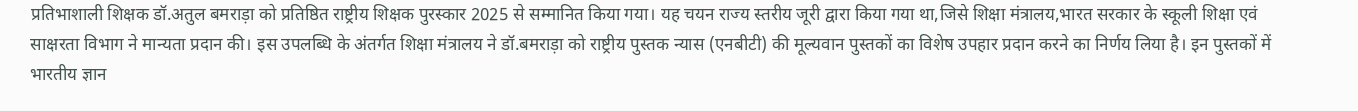प्रतिभाशाली शिक्षक डॉ.अतुल बमराड़ा को प्रतिष्ठित राष्ट्रीय शिक्षक पुरस्कार 2025 से सम्मानित किया गया। यह चयन राज्य स्तरीय जूरी द्वारा किया गया था,जिसे शिक्षा मंत्रालय,भारत सरकार के स्कूली शिक्षा एवं साक्षरता विभाग ने मान्यता प्रदान की। इस उपलब्धि के अंतर्गत शिक्षा मंत्रालय ने डॉ.बमराड़ा को राष्ट्रीय पुस्तक न्यास (एनबीटी) की मूल्यवान पुस्तकों का विशेष उपहार प्रदान करने का निर्णय लिया है। इन पुस्तकों में भारतीय ज्ञान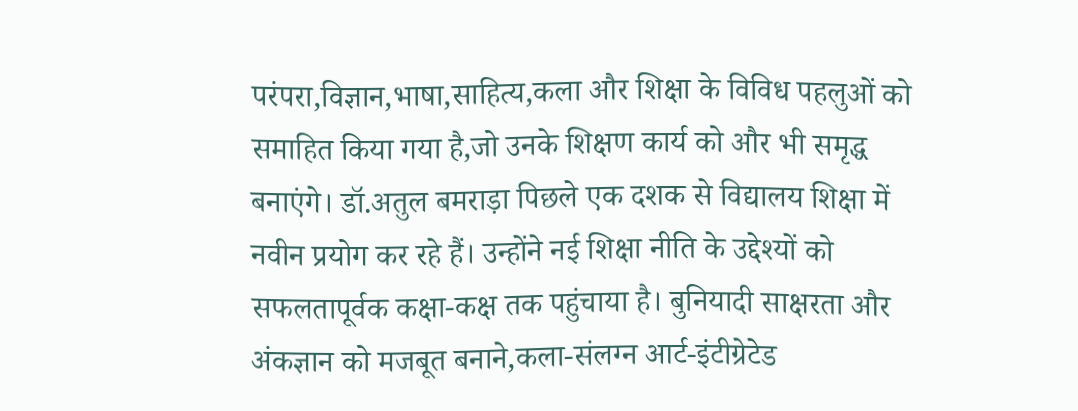परंपरा,विज्ञान,भाषा,साहित्य,कला और शिक्षा के विविध पहलुओं को समाहित किया गया है,जो उनके शिक्षण कार्य को और भी समृद्ध बनाएंगे। डॉ.अतुल बमराड़ा पिछले एक दशक से विद्यालय शिक्षा में नवीन प्रयोग कर रहे हैं। उन्होंने नई शिक्षा नीति के उद्देश्यों को सफलतापूर्वक कक्षा-कक्ष तक पहुंचाया है। बुनियादी साक्षरता और अंकज्ञान को मजबूत बनाने,कला-संलग्न आर्ट-इंटीग्रेटेड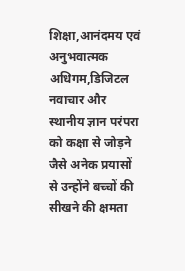शिक्षा,आनंदमय एवं अनुभवात्मक अधिगम,डिजिटल नवाचार और स्थानीय ज्ञान परंपरा को कक्षा से जोड़ने जैसे अनेक प्रयासों से उन्होंने बच्चों की सीखने की क्षमता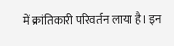में क्रांतिकारी परिवर्तन लाया है। इन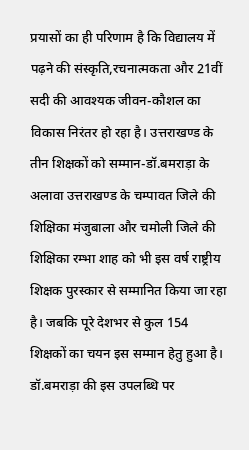प्रयासों का ही परिणाम है कि विद्यालय में पढ़ने की संस्कृति,रचनात्मकता और 21वीं सदी की आवश्यक जीवन-कौशल का विकास निरंतर हो रहा है। उत्तराखण्ड के तीन शिक्षकों को सम्मान-डॉ.बमराड़ा के अलावा उत्तराखण्ड के चम्पावत जिले की शिक्षिका मंजुबाला और चमोली जिले की शिक्षिका रम्भा शाह को भी इस वर्ष राष्ट्रीय शिक्षक पुरस्कार से सम्मानित किया जा रहा है। जबकि पूरे देशभर से कुल 154 शिक्षकों का चयन इस सम्मान हेतु हुआ है। डॉ.बमराड़ा की इस उपलब्धि पर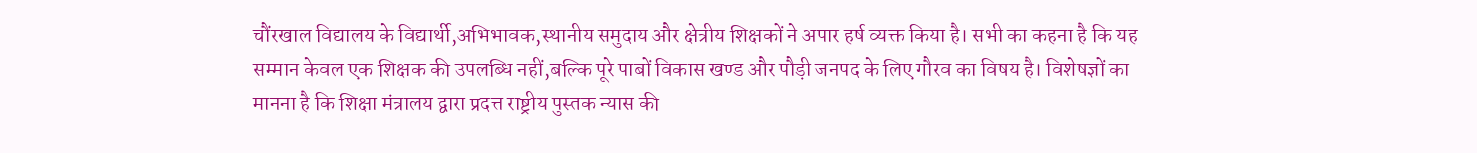चौंरखाल विद्यालय के विद्यार्थी,अभिभावक,स्थानीय समुदाय और क्षेत्रीय शिक्षकों ने अपार हर्ष व्यक्त किया है। सभी का कहना है कि यह सम्मान केवल एक शिक्षक की उपलब्धि नहीं,बल्कि पूरे पाबों विकास खण्ड और पौड़ी जनपद के लिए गौरव का विषय है। विशेषज्ञों का मानना है कि शिक्षा मंत्रालय द्वारा प्रदत्त राष्ट्रीय पुस्तक न्यास की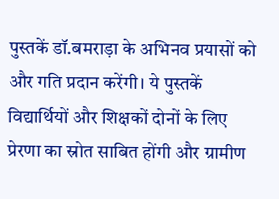पुस्तकें डॉ.बमराड़ा के अभिनव प्रयासों को और गति प्रदान करेंगी। ये पुस्तकें विद्यार्थियों और शिक्षकों दोनों के लिए प्रेरणा का स्रोत साबित होंगी और ग्रामीण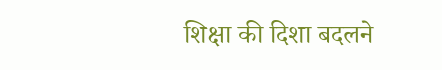शिक्षा की दिशा बदलने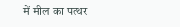में मील का पत्थर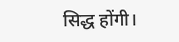सिद्ध होंगी।